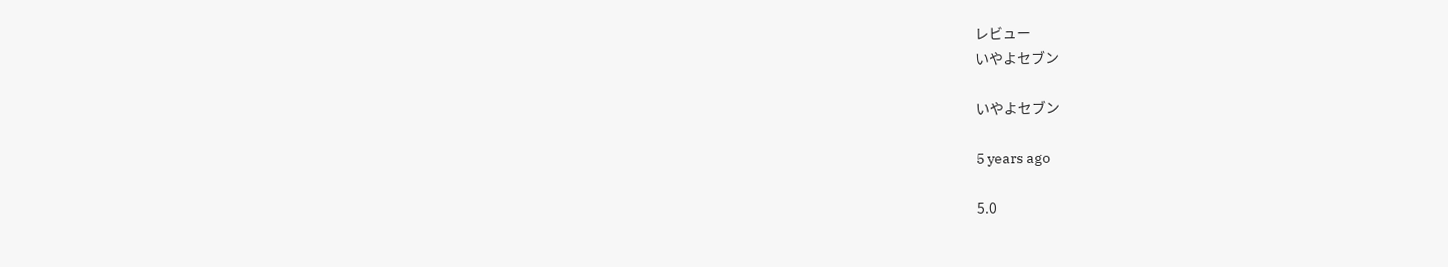レビュー
いやよセブン

いやよセブン

5 years ago

5.0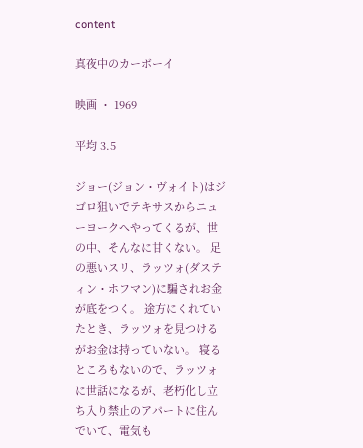content

真夜中のカーボーイ

映画 ・ 1969

平均 3.5

ジョー(ジョン・ヴォイト)はジゴロ狙いでテキサスからニューヨークへやってくるが、世の中、そんなに甘くない。 足の悪いスリ、ラッツォ(ダスティン・ホフマン)に騙されお金が底をつく。 途方にくれていたとき、ラッツォを見つけるがお金は持っていない。 寝るところもないので、ラッツォに世話になるが、老朽化し立ち入り禁止のアパートに住んでいて、電気も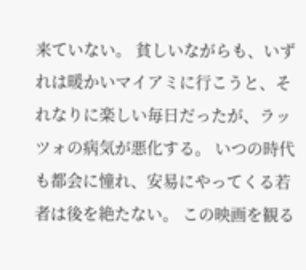来ていない。 貧しいながらも、いずれは暖かいマイアミに行こうと、それなりに楽しい毎日だったが、ラッツォの病気が悪化する。 いつの時代も都会に憧れ、安易にやってくる若者は後を絶たない。 この映画を観る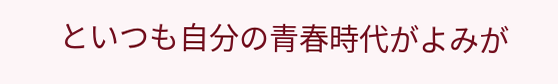といつも自分の青春時代がよみが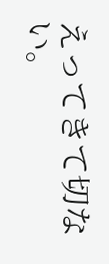えってきて切ない。